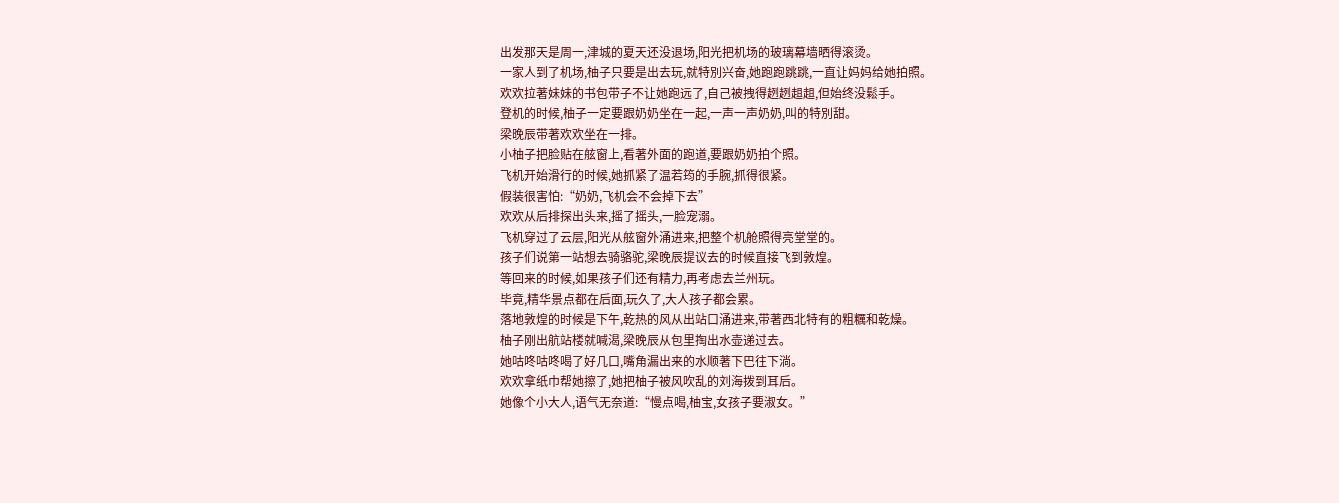出发那天是周一,津城的夏天还没退场,阳光把机场的玻璃幕墙晒得滚烫。
一家人到了机场,柚子只要是出去玩,就特別兴奋,她跑跑跳跳,一直让妈妈给她拍照。
欢欢拉著妹妹的书包带子不让她跑远了,自己被拽得趔趔趄趄,但始终没鬆手。
登机的时候,柚子一定要跟奶奶坐在一起,一声一声奶奶,叫的特別甜。
梁晚辰带著欢欢坐在一排。
小柚子把脸贴在舷窗上,看著外面的跑道,要跟奶奶拍个照。
飞机开始滑行的时候,她抓紧了温若筠的手腕,抓得很紧。
假装很害怕:“奶奶,飞机会不会掉下去”
欢欢从后排探出头来,摇了摇头,一脸宠溺。
飞机穿过了云层,阳光从舷窗外涌进来,把整个机舱照得亮堂堂的。
孩子们说第一站想去骑骆驼,梁晚辰提议去的时候直接飞到敦煌。
等回来的时候,如果孩子们还有精力,再考虑去兰州玩。
毕竟,精华景点都在后面,玩久了,大人孩子都会累。
落地敦煌的时候是下午,乾热的风从出站口涌进来,带著西北特有的粗糲和乾燥。
柚子刚出航站楼就喊渴,梁晚辰从包里掏出水壶递过去。
她咕咚咕咚喝了好几口,嘴角漏出来的水顺著下巴往下淌。
欢欢拿纸巾帮她擦了,她把柚子被风吹乱的刘海拨到耳后。
她像个小大人,语气无奈道:“慢点喝,柚宝,女孩子要淑女。”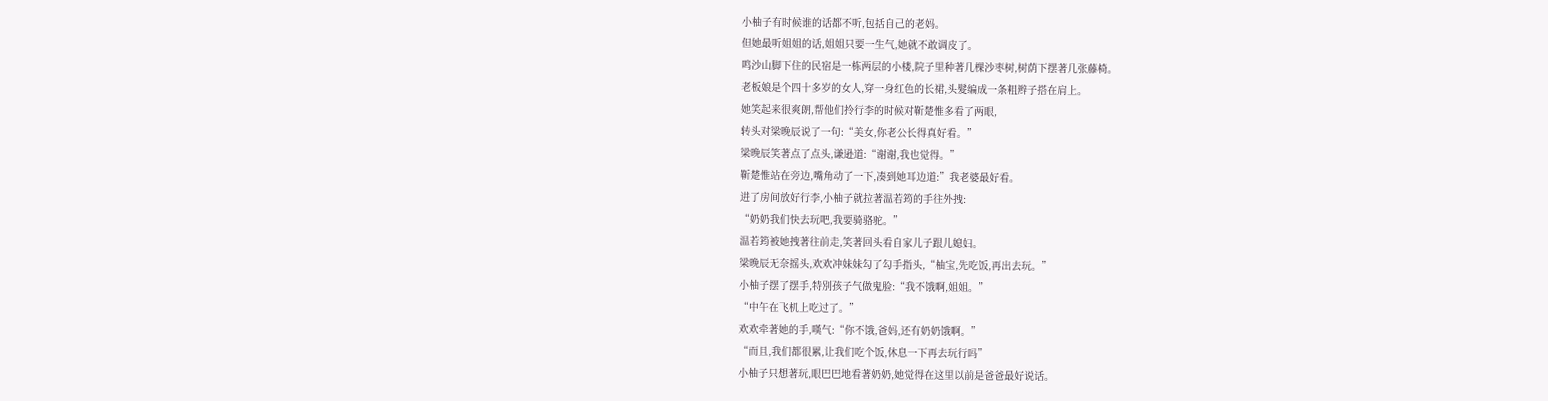小柚子有时候谁的话都不听,包括自己的老妈。
但她最听姐姐的话,姐姐只要一生气,她就不敢调皮了。
鸣沙山脚下住的民宿是一栋两层的小楼,院子里种著几棵沙枣树,树荫下摆著几张藤椅。
老板娘是个四十多岁的女人,穿一身红色的长裙,头髮编成一条粗辫子搭在肩上。
她笑起来很爽朗,帮他们拎行李的时候对靳楚惟多看了两眼,
转头对梁晚辰说了一句:“美女,你老公长得真好看。”
梁晚辰笑著点了点头,谦逊道:“谢谢,我也觉得。”
靳楚惟站在旁边,嘴角动了一下,凑到她耳边道:”我老婆最好看。
进了房间放好行李,小柚子就拉著温若筠的手往外拽:
“奶奶我们快去玩吧,我要骑骆驼。”
温若筠被她拽著往前走,笑著回头看自家儿子跟儿媳妇。
梁晚辰无奈摇头,欢欢冲妹妹勾了勾手指头,“柚宝,先吃饭,再出去玩。”
小柚子摆了摆手,特別孩子气做鬼脸:“我不饿啊,姐姐。”
“中午在飞机上吃过了。”
欢欢牵著她的手,嘆气:“你不饿,爸妈,还有奶奶饿啊。”
“而且,我们都很累,让我们吃个饭,休息一下再去玩行吗”
小柚子只想著玩,眼巴巴地看著奶奶,她觉得在这里以前是爸爸最好说话。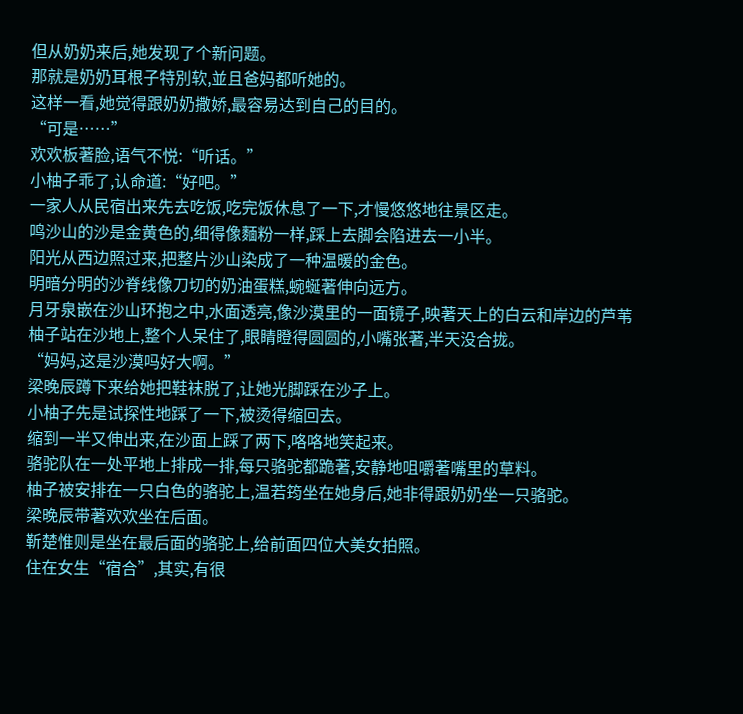但从奶奶来后,她发现了个新问题。
那就是奶奶耳根子特別软,並且爸妈都听她的。
这样一看,她觉得跟奶奶撒娇,最容易达到自己的目的。
“可是……”
欢欢板著脸,语气不悦:“听话。”
小柚子乖了,认命道:“好吧。”
一家人从民宿出来先去吃饭,吃完饭休息了一下,才慢悠悠地往景区走。
鸣沙山的沙是金黄色的,细得像麵粉一样,踩上去脚会陷进去一小半。
阳光从西边照过来,把整片沙山染成了一种温暖的金色。
明暗分明的沙脊线像刀切的奶油蛋糕,蜿蜒著伸向远方。
月牙泉嵌在沙山环抱之中,水面透亮,像沙漠里的一面镜子,映著天上的白云和岸边的芦苇
柚子站在沙地上,整个人呆住了,眼睛瞪得圆圆的,小嘴张著,半天没合拢。
“妈妈,这是沙漠吗好大啊。”
梁晚辰蹲下来给她把鞋袜脱了,让她光脚踩在沙子上。
小柚子先是试探性地踩了一下,被烫得缩回去。
缩到一半又伸出来,在沙面上踩了两下,咯咯地笑起来。
骆驼队在一处平地上排成一排,每只骆驼都跪著,安静地咀嚼著嘴里的草料。
柚子被安排在一只白色的骆驼上,温若筠坐在她身后,她非得跟奶奶坐一只骆驼。
梁晚辰带著欢欢坐在后面。
靳楚惟则是坐在最后面的骆驼上,给前面四位大美女拍照。
住在女生“宿合”,其实,有很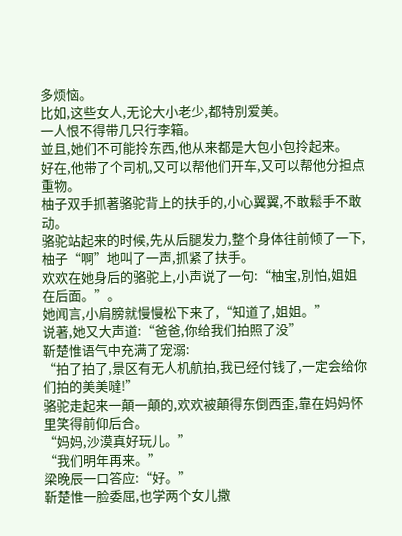多烦恼。
比如,这些女人,无论大小老少,都特別爱美。
一人恨不得带几只行李箱。
並且,她们不可能拎东西,他从来都是大包小包拎起来。
好在,他带了个司机,又可以帮他们开车,又可以帮他分担点重物。
柚子双手抓著骆驼背上的扶手的,小心翼翼,不敢鬆手不敢动。
骆驼站起来的时候,先从后腿发力,整个身体往前倾了一下,柚子“啊”地叫了一声,抓紧了扶手。
欢欢在她身后的骆驼上,小声说了一句:“柚宝,別怕,姐姐在后面。”。
她闻言,小肩膀就慢慢松下来了,“知道了,姐姐。”
说著,她又大声道:“爸爸,你给我们拍照了没”
靳楚惟语气中充满了宠溺:
“拍了拍了,景区有无人机航拍,我已经付钱了,一定会给你们拍的美美噠!”
骆驼走起来一顛一顛的,欢欢被顛得东倒西歪,靠在妈妈怀里笑得前仰后合。
“妈妈,沙漠真好玩儿。”
“我们明年再来。”
梁晚辰一口答应:“好。”
靳楚惟一脸委屈,也学两个女儿撒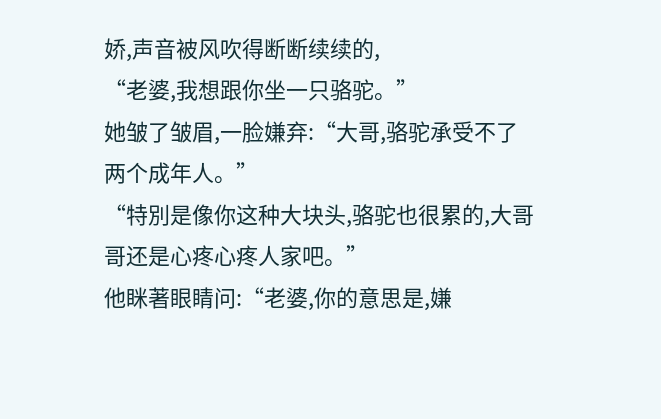娇,声音被风吹得断断续续的,
“老婆,我想跟你坐一只骆驼。”
她皱了皱眉,一脸嫌弃:“大哥,骆驼承受不了两个成年人。”
“特別是像你这种大块头,骆驼也很累的,大哥哥还是心疼心疼人家吧。”
他眯著眼睛问:“老婆,你的意思是,嫌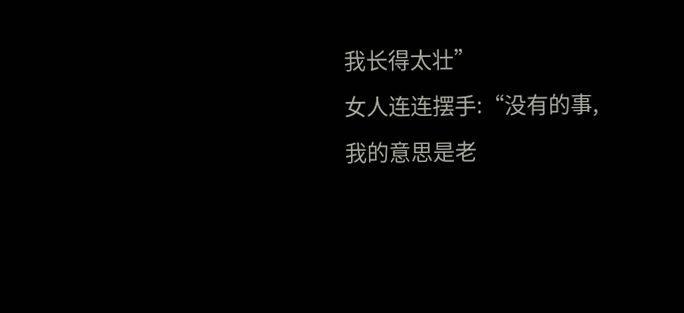我长得太壮”
女人连连摆手:“没有的事,我的意思是老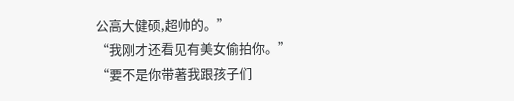公高大健硕,超帅的。”
“我刚才还看见有美女偷拍你。”
“要不是你带著我跟孩子们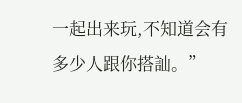一起出来玩,不知道会有多少人跟你搭訕。”